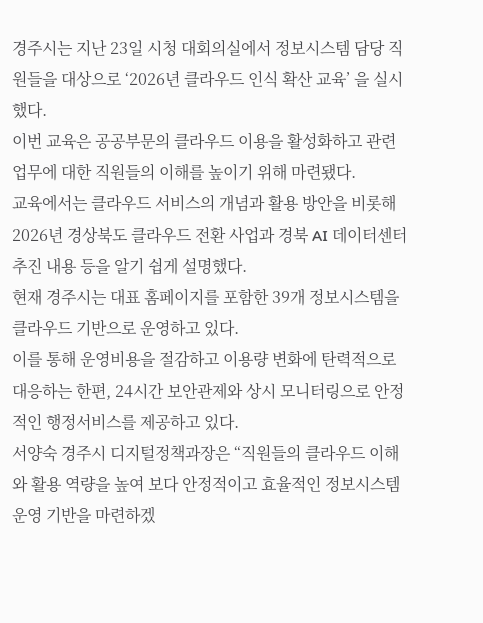경주시는 지난 23일 시청 대회의실에서 정보시스템 담당 직원들을 대상으로 ‘2026년 클라우드 인식 확산 교육’ 을 실시했다.
이번 교육은 공공부문의 클라우드 이용을 활성화하고 관련 업무에 대한 직원들의 이해를 높이기 위해 마련됐다.
교육에서는 클라우드 서비스의 개념과 활용 방안을 비롯해 2026년 경상북도 클라우드 전환 사업과 경북 AI 데이터센터 추진 내용 등을 알기 쉽게 설명했다.
현재 경주시는 대표 홈페이지를 포함한 39개 정보시스템을 클라우드 기반으로 운영하고 있다.
이를 통해 운영비용을 절감하고 이용량 변화에 탄력적으로 대응하는 한편, 24시간 보안관제와 상시 모니터링으로 안정적인 행정서비스를 제공하고 있다.
서양숙 경주시 디지털정책과장은 “직원들의 클라우드 이해와 활용 역량을 높여 보다 안정적이고 효율적인 정보시스템 운영 기반을 마련하겠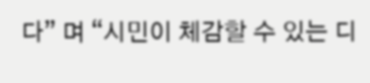다” 며 “시민이 체감할 수 있는 디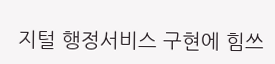지털 행정서비스 구현에 힘쓰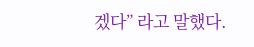겠다” 라고 말했다.